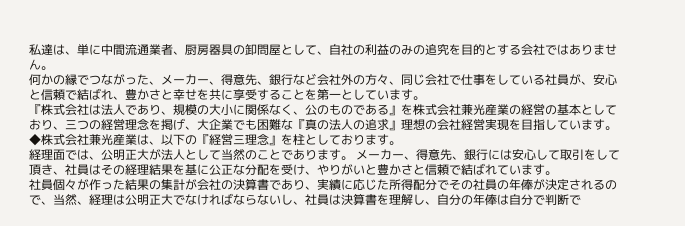私達は、単に中間流通業者、厨房器具の卸問屋として、自社の利益のみの追究を目的とする会社ではありません。
何かの縁でつながった、メーカー、得意先、銀行など会社外の方々、同じ会社で仕事をしている社員が、安心と信頼で結ばれ、豊かさと幸せを共に享受することを第一としています。
『株式会社は法人であり、規模の大小に関係なく、公のものである』を株式会社兼光産業の経営の基本としており、三つの経営理念を掲げ、大企業でも困難な『真の法人の追求』理想の会社経営実現を目指しています。
◆株式会社兼光産業は、以下の『経営三理念』を柱としております。
経理面では、公明正大が法人として当然のことであります。 メーカー、得意先、銀行には安心して取引をして頂き、社員はその経理結果を基に公正な分配を受け、やりがいと豊かさと信頼で結ばれています。
社員個々が作った結果の集計が会社の決算書であり、実績に応じた所得配分でその社員の年俸が決定されるので、当然、経理は公明正大でなければならないし、社員は決算書を理解し、自分の年俸は自分で判断で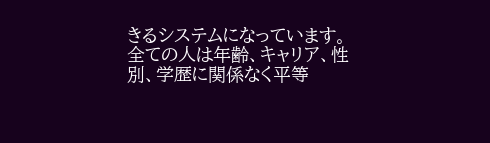きるシステムになっています。
全ての人は年齢、キャリア、性別、学歴に関係なく平等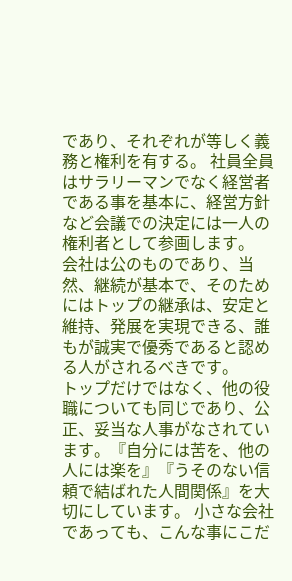であり、それぞれが等しく義務と権利を有する。 社員全員はサラリーマンでなく経営者である事を基本に、経営方針など会議での決定には一人の権利者として参画します。
会社は公のものであり、当然、継続が基本で、そのためにはトップの継承は、安定と維持、発展を実現できる、誰もが誠実で優秀であると認める人がされるべきです。
トップだけではなく、他の役職についても同じであり、公正、妥当な人事がなされています。『自分には苦を、他の人には楽を』『うそのない信頼で結ばれた人間関係』を大切にしています。 小さな会社であっても、こんな事にこだ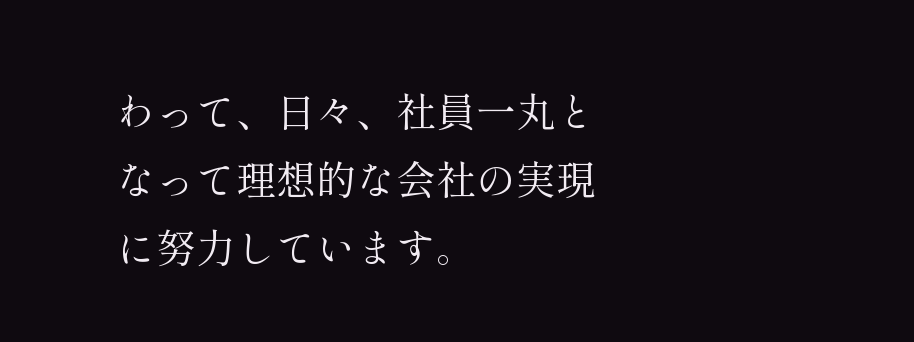わって、日々、社員一丸となって理想的な会社の実現に努力しています。